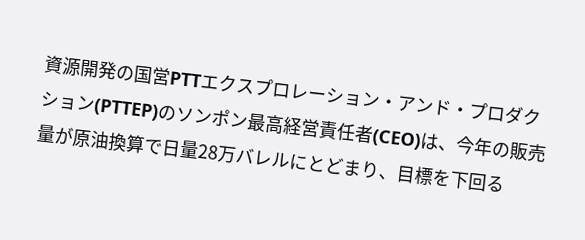資源開発の国営PTTエクスプロレーション・アンド・プロダクション(PTTEP)のソンポン最高経営責任者(CEO)は、今年の販売量が原油換算で日量28万バレルにとどまり、目標を下回る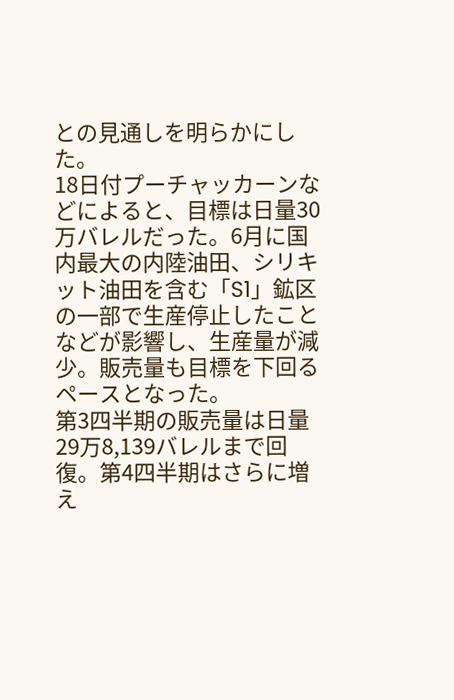との見通しを明らかにした。
18日付プーチャッカーンなどによると、目標は日量30万バレルだった。6月に国内最大の内陸油田、シリキット油田を含む「S1」鉱区の一部で生産停止したことなどが影響し、生産量が減少。販売量も目標を下回るペースとなった。
第3四半期の販売量は日量29万8,139バレルまで回復。第4四半期はさらに増え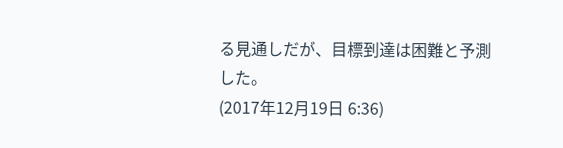る見通しだが、目標到達は困難と予測した。
(2017年12月19日 6:36)